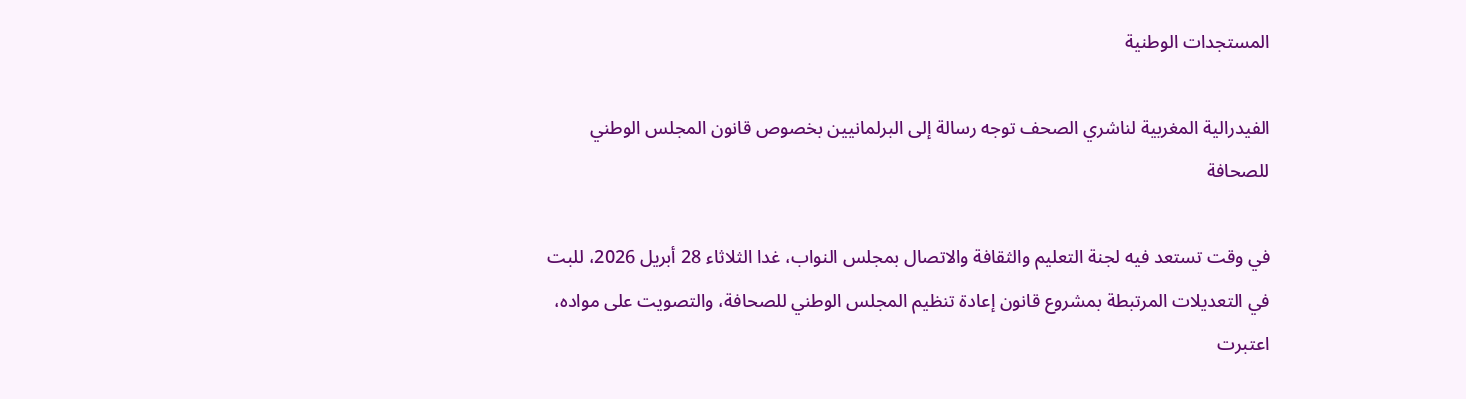المستجدات الوطنية

الفيدرالية المغربية لناشري الصحف توجه رسالة إلى البرلمانيين بخصوص قانون المجلس الوطني للصحافة

في وقت تستعد فيه لجنة التعليم والثقافة والاتصال بمجلس النواب، غدا الثلاثاء 28 أبريل 2026، للبت في التعديلات المرتبطة بمشروع قانون إعادة تنظيم المجلس الوطني للصحافة، والتصويت على مواده، اعتبرت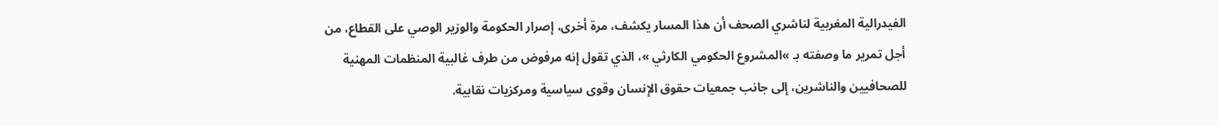الفيدرالية المغربية لناشري الصحف أن هذا المسار يكشف، مرة أخرى، إصرار الحكومة والوزير الوصي على القطاع، من أجل تمرير ما وصفته بـ »المشروع الحكومي الكارثي »، الذي تقول إنه مرفوض من طرف غالبية المنظمات المهنية للصحافيين والناشرين، إلى جانب جمعيات حقوق الإنسان وقوى سياسية ومركزيات نقابية.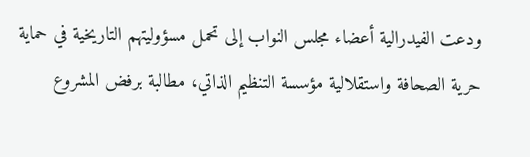ودعت الفيدرالية أعضاء مجلس النواب إلى تحمل مسؤوليتهم التاريخية في حماية حرية الصحافة واستقلالية مؤسسة التنظيم الذاتي، مطالبة برفض المشروع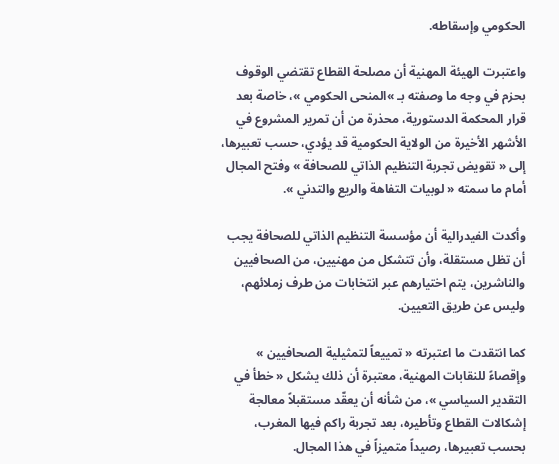الحكومي وإسقاطه.

واعتبرت الهيئة المهنية أن مصلحة القطاع تقتضي الوقوف بحزم في وجه ما وصفته بـ »المنحى الحكومي »، خاصة بعد قرار المحكمة الدستورية، محذرة من أن تمرير المشروع في الأشهر الأخيرة من الولاية الحكومية قد يؤدي، حسب تعبيرها، إلى « تقويض تجربة التنظيم الذاتي للصحافة » وفتح المجال أمام ما سمته « لوبيات التفاهة والريع والتدني ».

وأكدت الفيدرالية أن مؤسسة التنظيم الذاتي للصحافة يجب أن تظل مستقلة، وأن تتشكل من مهنيين، من الصحافيين والناشرين، يتم اختيارهم عبر انتخابات من طرف زملائهم، وليس عن طريق التعيين.

كما انتقدت ما اعتبرته « تمييعاً لتمثيلية الصحافيين » وإقصاءً للنقابات المهنية، معتبرة أن ذلك يشكل « خطأ في التقدير السياسي »، من شأنه أن يعقّد مستقبلاً معالجة إشكالات القطاع وتأطيره، بعد تجربة راكم فيها المغرب، بحسب تعبيرها، رصيداً متميزاً في هذا المجال.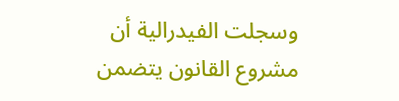وسجلت الفيدرالية أن مشروع القانون يتضمن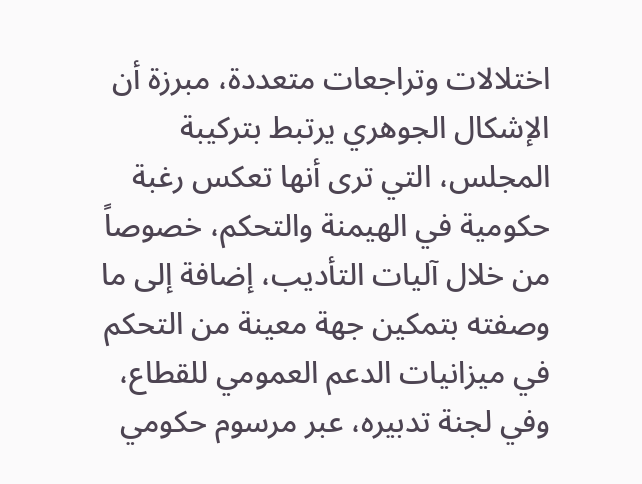اختلالات وتراجعات متعددة، مبرزة أن الإشكال الجوهري يرتبط بتركيبة المجلس، التي ترى أنها تعكس رغبة حكومية في الهيمنة والتحكم، خصوصاً من خلال آليات التأديب، إضافة إلى ما وصفته بتمكين جهة معينة من التحكم في ميزانيات الدعم العمومي للقطاع، وفي لجنة تدبيره، عبر مرسوم حكومي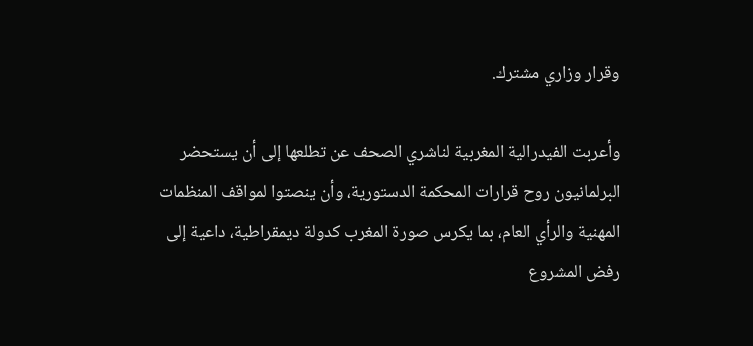وقرار وزاري مشترك.

وأعربت الفيدرالية المغربية لناشري الصحف عن تطلعها إلى أن يستحضر البرلمانيون روح قرارات المحكمة الدستورية، وأن ينصتوا لمواقف المنظمات المهنية والرأي العام، بما يكرس صورة المغرب كدولة ديمقراطية، داعية إلى رفض المشروع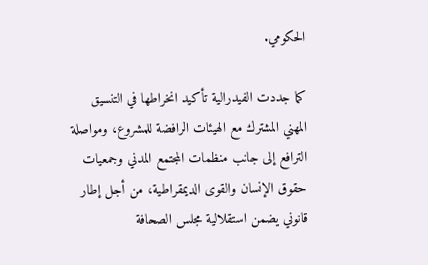الحكومي.

كما جددت الفيدرالية تأكيد انخراطها في التنسيق المهني المشترك مع الهيئات الرافضة للمشروع، ومواصلة الترافع إلى جانب منظمات المجتمع المدني وجمعيات حقوق الإنسان والقوى الديمقراطية، من أجل إطار قانوني يضمن استقلالية مجلس الصحافة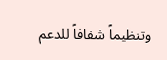وتنظيماً شفافاً للدعم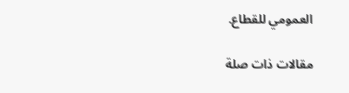العمومي للقطاع.

مقالات ذات صلة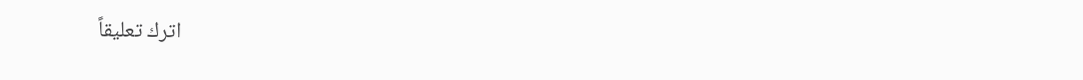اترك تعليقاً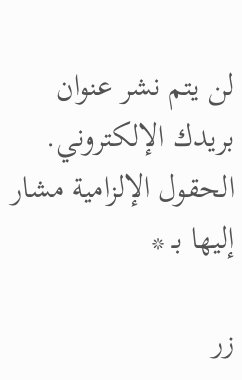لن يتم نشر عنوان بريدك الإلكتروني. الحقول الإلزامية مشار إليها بـ *

زر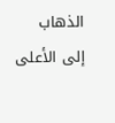الذهاب إلى الأعلى